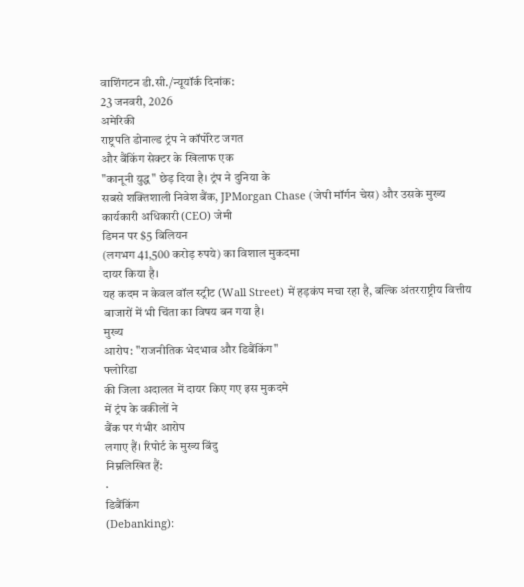वाशिंगटन डी.सी./न्यूयॉर्क दिनांक:
23 जनवरी, 2026
अमेरिकी
राष्ट्रपति डोनाल्ड ट्रंप ने कॉर्पोरेट जगत
और बैंकिंग सेक्टर के खिलाफ एक
"कानूनी युद्ध" छेड़ दिया है। ट्रंप ने दुनिया के
सबसे शक्तिशाली निवेश बैंक, JPMorgan Chase (जेपी मॉर्गन चेस) और उसके मुख्य
कार्यकारी अधिकारी (CEO) जेमी
डिमन पर $5 बिलियन
(लगभग 41,500 करोड़ रुपये) का विशाल मुकदमा
दायर किया है।
यह कदम न केवल वॉल स्ट्रीट (Wall Street) में हड़कंप मचा रहा है, बल्कि अंतरराष्ट्रीय वित्तीय बाजारों में भी चिंता का विषय बन गया है।
मुख्य
आरोप: "राजनीतिक भेदभाव और डिबैंकिंग"
फ्लोरिडा
की जिला अदालत में दायर किए गए इस मुकदमे
में ट्रंप के वकीलों ने
बैंक पर गंभीर आरोप
लगाए हैं। रिपोर्ट के मुख्य बिंदु
निम्नलिखित हैं:
·
डिबैंकिंग
(Debanking):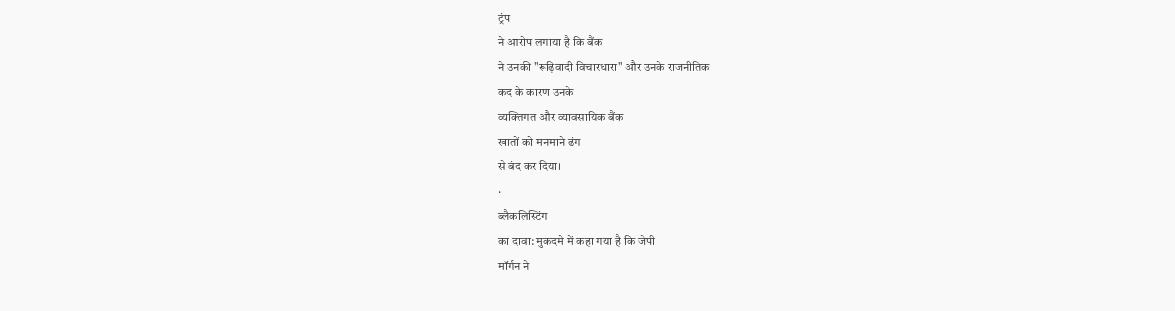ट्रंप
ने आरोप लगाया है कि बैंक
ने उनकी "रूढ़िवादी विचारधारा" और उनके राजनीतिक
कद के कारण उनके
व्यक्तिगत और व्यावसायिक बैंक
खातों को मनमाने ढंग
से बंद कर दिया।
·
ब्लैकलिस्टिंग
का दावा: मुकदमे में कहा गया है कि जेपी
मॉर्गन ने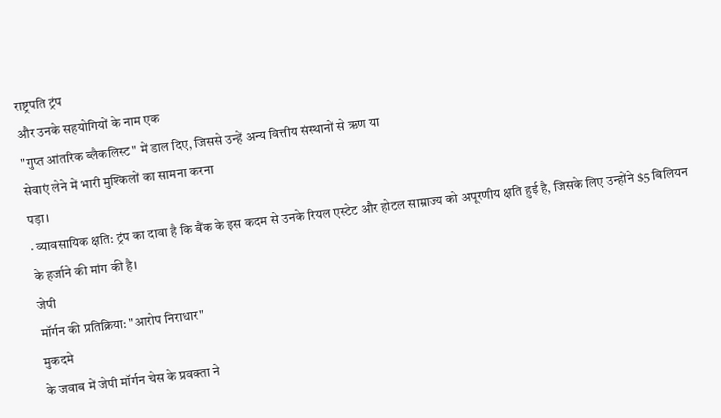राष्ट्रपति ट्रंप
और उनके सहयोगियों के नाम एक
"गुप्त आंतरिक ब्लैकलिस्ट" में डाल दिए, जिससे उन्हें अन्य वित्तीय संस्थानों से ऋण या
सेवाएं लेने में भारी मुश्किलों का सामना करना
पड़ा।
· व्यावसायिक क्षति: ट्रंप का दावा है कि बैंक के इस कदम से उनके रियल एस्टेट और होटल साम्राज्य को अपूरणीय क्षति हुई है, जिसके लिए उन्होंने $5 बिलियन के हर्जाने की मांग की है।
जेपी
मॉर्गन की प्रतिक्रिया: "आरोप निराधार"
मुकदमे
के जवाब में जेपी मॉर्गन चेस के प्रवक्ता ने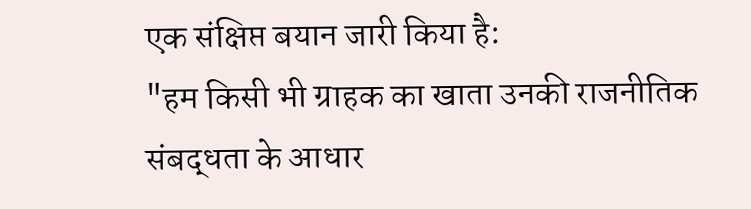एक संक्षिप्त बयान जारी किया है:
"हम किसी भी ग्राहक का खाता उनकी राजनीतिक संबद्धता के आधार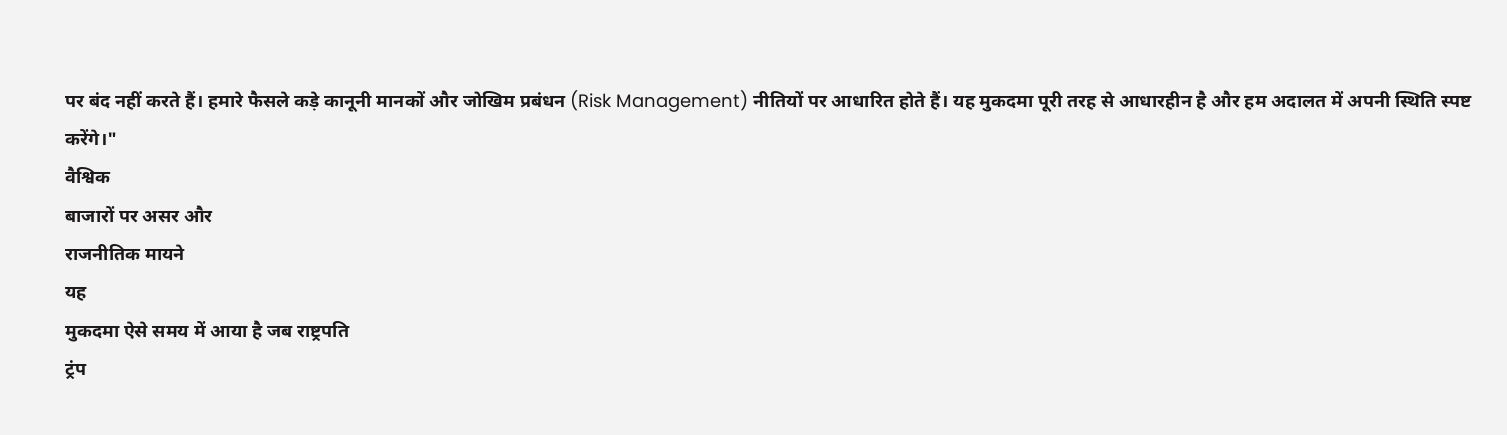पर बंद नहीं करते हैं। हमारे फैसले कड़े कानूनी मानकों और जोखिम प्रबंधन (Risk Management) नीतियों पर आधारित होते हैं। यह मुकदमा पूरी तरह से आधारहीन है और हम अदालत में अपनी स्थिति स्पष्ट करेंगे।"
वैश्विक
बाजारों पर असर और
राजनीतिक मायने
यह
मुकदमा ऐसे समय में आया है जब राष्ट्रपति
ट्रंप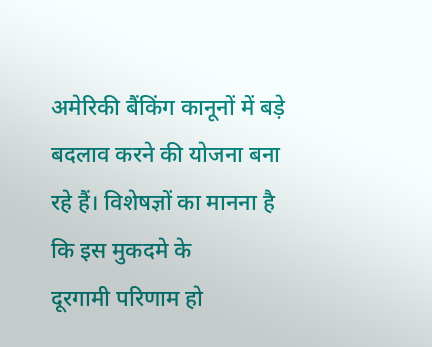अमेरिकी बैंकिंग कानूनों में बड़े बदलाव करने की योजना बना
रहे हैं। विशेषज्ञों का मानना है
कि इस मुकदमे के
दूरगामी परिणाम हो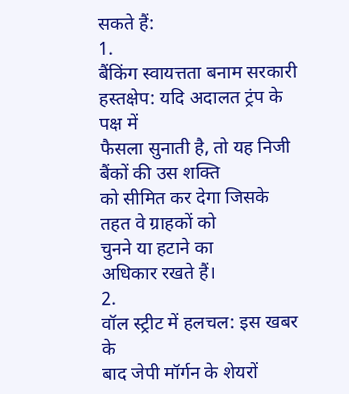सकते हैं:
1.
बैंकिंग स्वायत्तता बनाम सरकारी हस्तक्षेप: यदि अदालत ट्रंप के पक्ष में
फैसला सुनाती है, तो यह निजी
बैंकों की उस शक्ति
को सीमित कर देगा जिसके
तहत वे ग्राहकों को
चुनने या हटाने का
अधिकार रखते हैं।
2.
वॉल स्ट्रीट में हलचल: इस खबर के
बाद जेपी मॉर्गन के शेयरों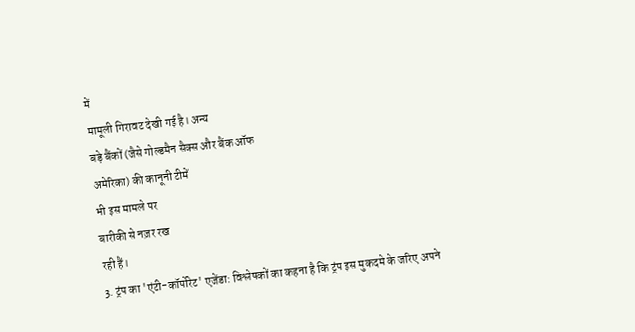में
मामूली गिरावट देखी गई है। अन्य
बड़े बैंकों (जैसे गोल्डमैन सैक्स और बैंक ऑफ
अमेरिका) की कानूनी टीमें
भी इस मामले पर
बारीकी से नज़र रख
रही हैं।
3. ट्रंप का 'एंटी-कॉर्पोरेट' एजेंडा: विश्लेषकों का कहना है कि ट्रंप इस मुकदमे के जरिए अपने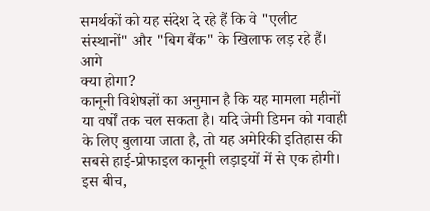समर्थकों को यह संदेश दे रहे हैं कि वे "एलीट संस्थानों" और "बिग बैंक" के खिलाफ लड़ रहे हैं।
आगे
क्या होगा?
कानूनी विशेषज्ञों का अनुमान है कि यह मामला महीनों या वर्षों तक चल सकता है। यदि जेमी डिमन को गवाही के लिए बुलाया जाता है, तो यह अमेरिकी इतिहास की सबसे हाई-प्रोफाइल कानूनी लड़ाइयों में से एक होगी। इस बीच,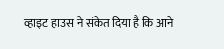व्हाइट हाउस ने संकेत दिया है कि आने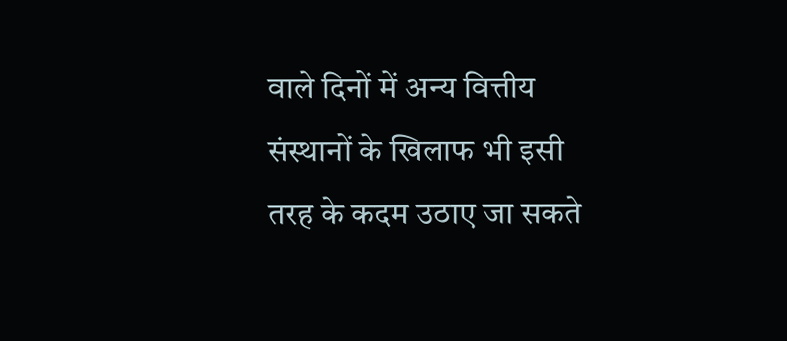वाले दिनों में अन्य वित्तीय संस्थानों के खिलाफ भी इसी तरह के कदम उठाए जा सकते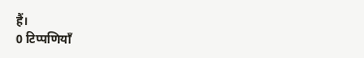हैं।
0 टिप्पणियाँ